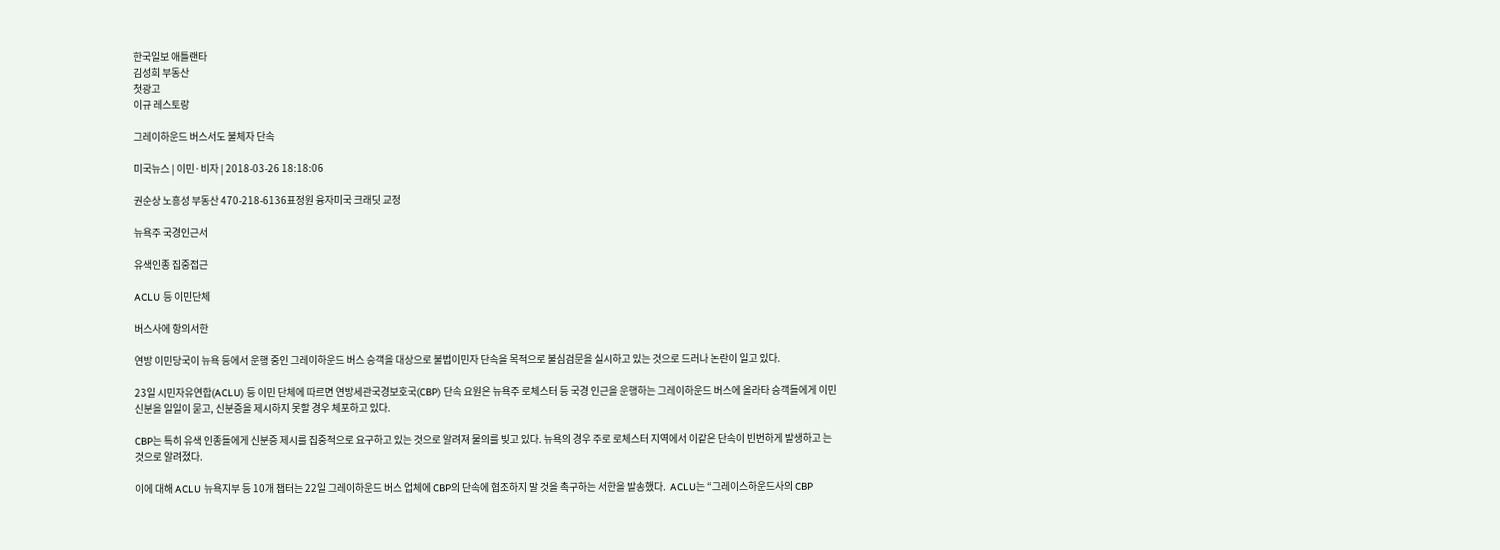한국일보 애틀랜타
김성희 부동산
첫광고
이규 레스토랑

그레이하운드 버스서도 불체자 단속

미국뉴스 | 이민·비자 | 2018-03-26 18:18:06

권순상 노흥성 부동산 470-218-6136표정원 융자미국 크래딧 교정

뉴욕주 국경인근서

유색인종 집중접근

ACLU 등 이민단체

버스사에 항의서한

연방 이민당국이 뉴욕 등에서 운행 중인 그레이하운드 버스 승객을 대상으로 불법이민자 단속을 목적으로 불심검문을 실시하고 있는 것으로 드러나 논란이 일고 있다.

23일 시민자유연합(ACLU) 등 이민 단체에 따르면 연방세관국경보호국(CBP) 단속 요원은 뉴욕주 로체스터 등 국경 인근을 운행하는 그레이하운드 버스에 올라타 승객들에게 이민신분을 일일이 묻고, 신분증을 제시하지 못할 경우 체포하고 있다.

CBP는 특히 유색 인종들에게 신분증 제시를 집중적으로 요구하고 있는 것으로 알려져 물의를 빚고 있다. 뉴욕의 경우 주로 로체스터 지역에서 이같은 단속이 빈번하게 발생하고 는 것으로 알려졌다.

이에 대해 ACLU 뉴욕지부 등 10개 챕터는 22일 그레이하운드 버스 업체에 CBP의 단속에 협조하지 말 것을 촉구하는 서한을 발송했다.  ACLU는 “그레이스하운드사의 CBP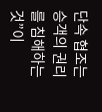단속 협조는 승객의 권리를 침해하는 것”이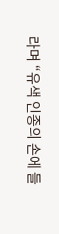라며 “유색 인종의 손에 들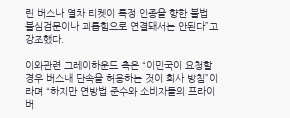린 버스나 열차 티켓이 특정 인종을 향한 불법 불심검문이나 괴롭힘으로 연결돼서는 안된다”고 강조했다.

이와관련 그레이하운드 측은 “이민국이 요청할 경우 버스내 단속을 허용하는 것이 회사 방침”이라며 “하지만 연방법 준수와 소비자들의 프라이버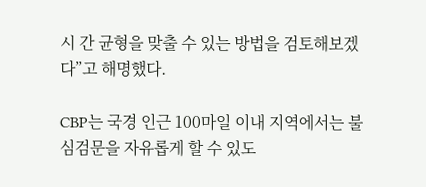시 간 균형을 맞출 수 있는 방법을 검토해보겠다”고 해명했다.

CBP는 국경 인근 100마일 이내 지역에서는 불심검문을 자유롭게 할 수 있도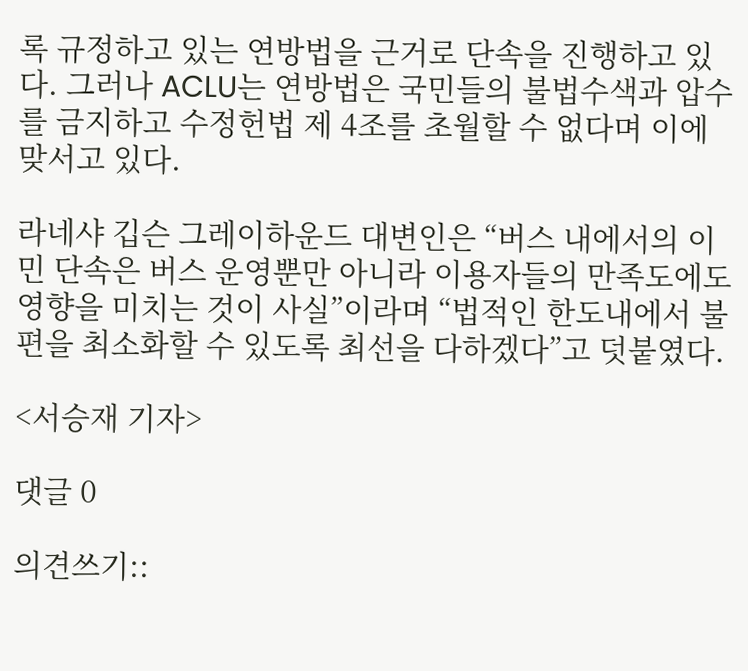록 규정하고 있는 연방법을 근거로 단속을 진행하고 있다. 그러나 ACLU는 연방법은 국민들의 불법수색과 압수를 금지하고 수정헌법 제 4조를 초월할 수 없다며 이에 맞서고 있다.

라네샤 깁슨 그레이하운드 대변인은 “버스 내에서의 이민 단속은 버스 운영뿐만 아니라 이용자들의 만족도에도 영향을 미치는 것이 사실”이라며 “법적인 한도내에서 불편을 최소화할 수 있도록 최선을 다하겠다”고 덧붙였다.

<서승재 기자>

댓글 0

의견쓰기::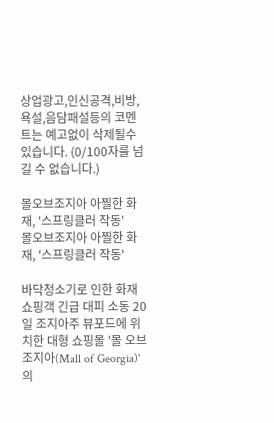상업광고,인신공격,비방,욕설,음담패설등의 코멘트는 예고없이 삭제될수 있습니다. (0/100자를 넘길 수 없습니다.)

몰오브조지아 아찔한 화재, '스프링클러 작동'
몰오브조지아 아찔한 화재, '스프링클러 작동'

바닥청소기로 인한 화재쇼핑객 긴급 대피 소동 20일 조지아주 뷰포드에 위치한 대형 쇼핑몰 '몰 오브 조지아(Mall of Georgia)'의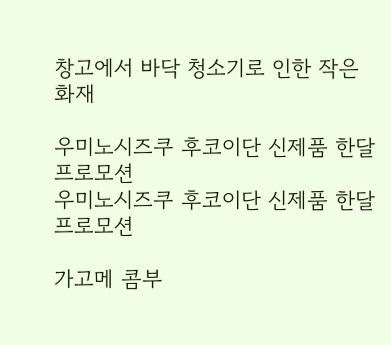창고에서 바닥 청소기로 인한 작은 화재

우미노시즈쿠 후코이단 신제품 한달 프로모션
우미노시즈쿠 후코이단 신제품 한달 프로모션

가고메 콤부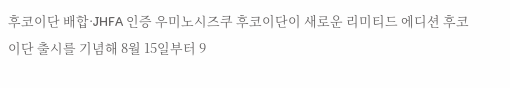후코이단 배합·JHFA 인증 우미노시즈쿠 후코이단이 새로운 리미티드 에디션 후코이단 출시를 기념해 8월 15일부터 9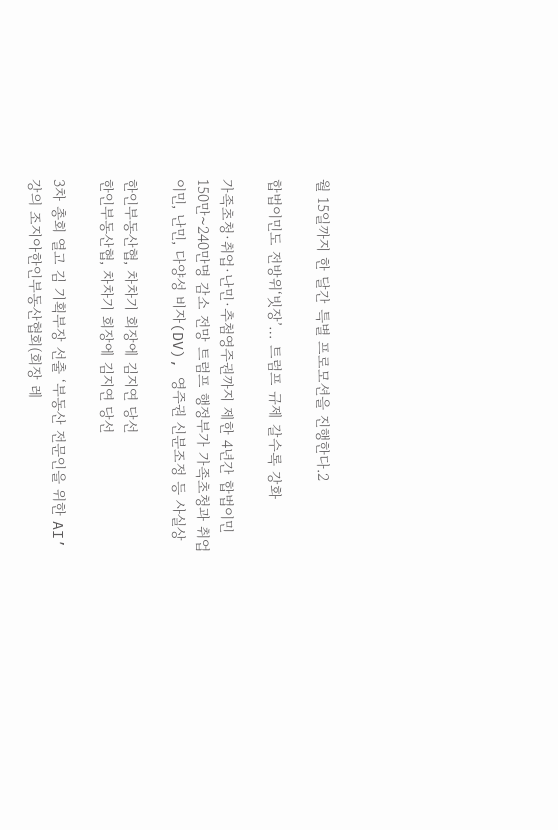월 15일까지 한 달간 특별 프로모션을 진행한다.2

합법이민도 전방위‘빗장’… 트럼프 규제 갈수록 강화

가족초청·취업·난민·추첨영주권까지 제한 4년간 합법이민 150만~240만명 감소 전망 트럼프 행정부가 가족초청과 취업이민, 난민, 다양성 비자(DV), 영주권 신분조정 등 사실상

한인부동산협, 차차기 회장에 김지연 당선
한인부동산협, 차차기 회장에 김지연 당선

3차 총회 열고 김 기획부장 선출 ‘부동산 전문인을 위한 AI’ 강의 조지아한인부동산협회(회장 레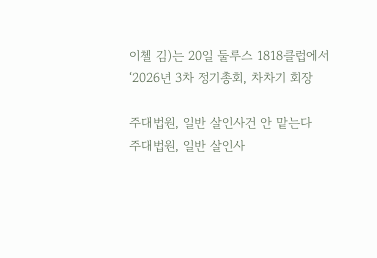이첼 김)는 20일 둘루스 1818클럽에서 ‘2026년 3차 정기총회, 차차기 회장

주대법원, 일반 살인사건 안 맡는다
주대법원, 일반 살인사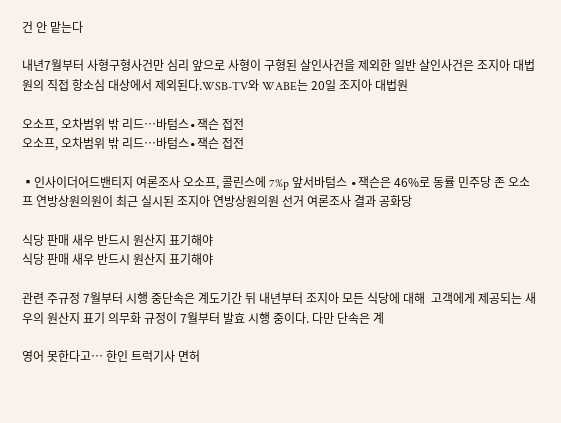건 안 맡는다

내년7월부터 사형구형사건만 심리 앞으로 사형이 구형된 살인사건을 제외한 일반 살인사건은 조지아 대법원의 직접 항소심 대상에서 제외된다.WSB-TV와 WABE는 20일 조지아 대법원

오소프, 오차범위 밖 리드…바텀스∙잭슨 접전
오소프, 오차범위 밖 리드…바텀스∙잭슨 접전

▪인사이더어드밴티지 여론조사 오소프, 콜린스에 7%p 앞서바텀스 ∙잭슨은 46%로 동률 민주당 존 오소프 연방상원의원이 최근 실시된 조지아 연방상원의원 선거 여론조사 결과 공화당

식당 판매 새우 반드시 원산지 표기해야
식당 판매 새우 반드시 원산지 표기해야

관련 주규정 7월부터 시행 중단속은 계도기간 뒤 내년부터 조지아 모든 식당에 대해  고객에게 제공되는 새우의 원산지 표기 의무화 규정이 7월부터 발효 시행 중이다. 다만 단속은 계

영어 못한다고… 한인 트럭기사 면허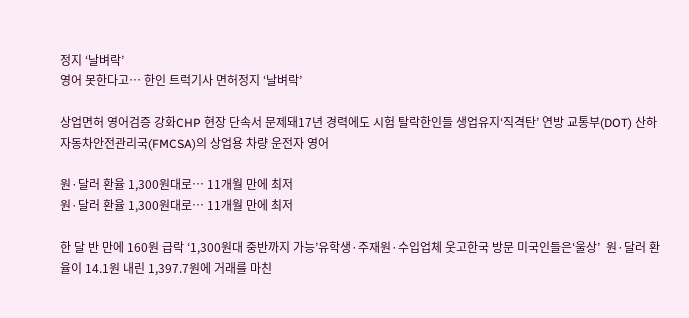정지 ‘날벼락’
영어 못한다고… 한인 트럭기사 면허정지 ‘날벼락’

상업면허 영어검증 강화CHP 현장 단속서 문제돼17년 경력에도 시험 탈락한인들 생업유지‘직격탄’ 연방 교통부(DOT) 산하 자동차안전관리국(FMCSA)의 상업용 차량 운전자 영어

원·달러 환율 1,300원대로… 11개월 만에 최저
원·달러 환율 1,300원대로… 11개월 만에 최저

한 달 반 만에 160원 급락 ‘1,300원대 중반까지 가능’유학생·주재원·수입업체 웃고한국 방문 미국인들은‘울상’  원·달러 환율이 14.1원 내린 1,397.7원에 거래를 마친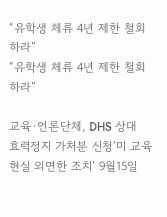“유학생 체류 4년 제한 철회하라”
“유학생 체류 4년 제한 철회하라”

교육·언론단체, DHS 상대  효력정지 가처분 신청‘미 교육현실 외면한 조치’ 9월15일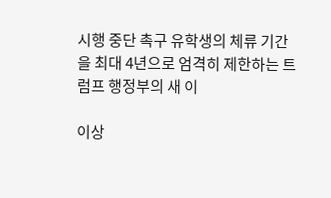시행 중단 촉구 유학생의 체류 기간을 최대 4년으로 엄격히 제한하는 트럼프 행정부의 새 이

이상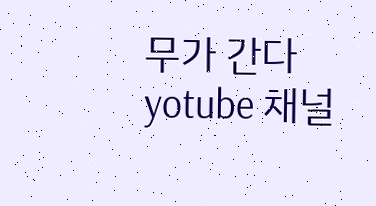무가 간다 yotube 채널